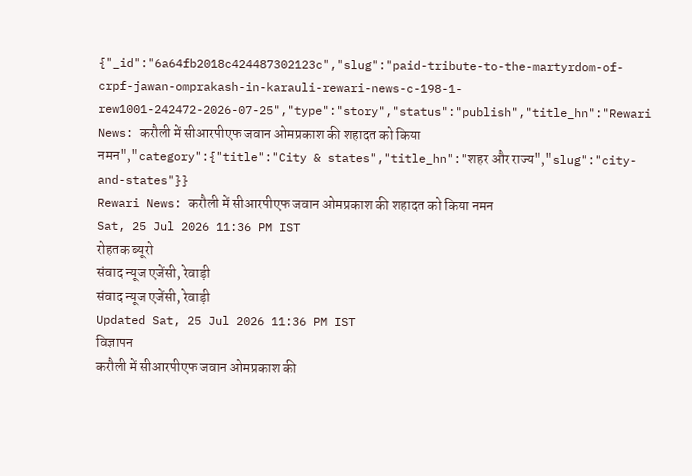{"_id":"6a64fb2018c424487302123c","slug":"paid-tribute-to-the-martyrdom-of-crpf-jawan-omprakash-in-karauli-rewari-news-c-198-1-rew1001-242472-2026-07-25","type":"story","status":"publish","title_hn":"Rewari News: करौली में सीआरपीएफ जवान ओमप्रकाश की शहादत को किया नमन","category":{"title":"City & states","title_hn":"शहर और राज्य","slug":"city-and-states"}}
Rewari News: करौली में सीआरपीएफ जवान ओमप्रकाश की शहादत को किया नमन
Sat, 25 Jul 2026 11:36 PM IST
रोहतक ब्यूरो
संवाद न्यूज एजेंसी, रेवाड़ी
संवाद न्यूज एजेंसी, रेवाड़ी
Updated Sat, 25 Jul 2026 11:36 PM IST
विज्ञापन
करौली में सीआरपीएफ जवान ओमप्रकाश की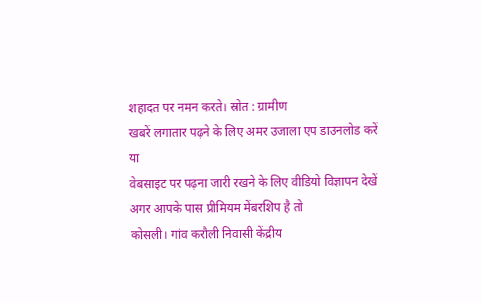शहादत पर नमन करते। स्रोत : ग्रामीण
खबरें लगातार पढ़ने के लिए अमर उजाला एप डाउनलोड करें
या
वेबसाइट पर पढ़ना जारी रखने के लिए वीडियो विज्ञापन देखें
अगर आपके पास प्रीमियम मेंबरशिप है तो
कोसली। गांव करौली निवासी केंद्रीय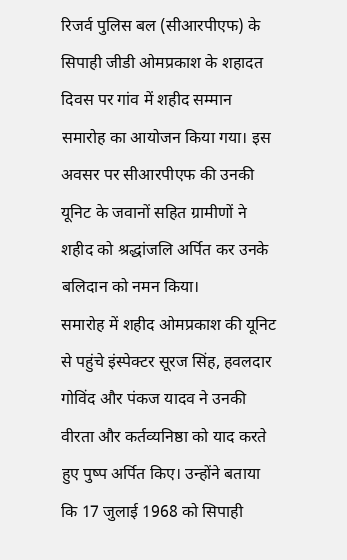रिजर्व पुलिस बल (सीआरपीएफ) के सिपाही जीडी ओमप्रकाश के शहादत दिवस पर गांव में शहीद सम्मान समारोह का आयोजन किया गया। इस अवसर पर सीआरपीएफ की उनकी यूनिट के जवानों सहित ग्रामीणों ने शहीद को श्रद्धांजलि अर्पित कर उनके बलिदान को नमन किया।
समारोह में शहीद ओमप्रकाश की यूनिट से पहुंचे इंस्पेक्टर सूरज सिंह, हवलदार गोविंद और पंकज यादव ने उनकी वीरता और कर्तव्यनिष्ठा को याद करते हुए पुष्प अर्पित किए। उन्होंने बताया कि 17 जुलाई 1968 को सिपाही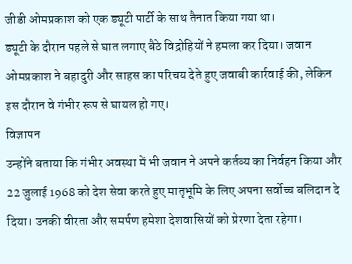जीडी ओमप्रकाश को एक ड्यूटी पार्टी के साथ तैनात किया गया था।
ड्यूटी के दौरान पहले से घात लगाए बैठे विद्रोहियों ने हमला कर दिया। जवान ओमप्रकाश ने बहादुरी और साहस का परिचय देते हुए जवाबी कार्रवाई की, लेकिन इस दौरान वे गंभीर रूप से घायल हो गए।
विज्ञापन
उन्होंने बताया कि गंभीर अवस्था में भी जवान ने अपने कर्तव्य का निर्वहन किया और 22 जुलाई 1968 को देश सेवा करते हुए मातृभूमि के लिए अपना सर्वोच्च बलिदान दे दिया। उनकी वीरता और समर्पण हमेशा देशवासियों को प्रेरणा देता रहेगा।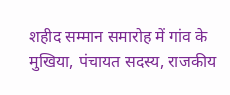शहीद सम्मान समारोह में गांव के मुखिया, पंचायत सदस्य, राजकीय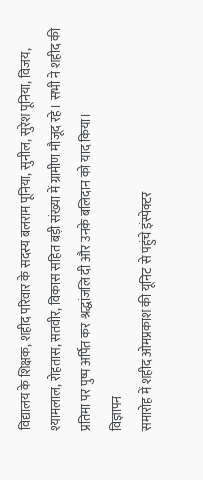विद्यालय के शिक्षक, शहीद परिवार के सदस्य बलराम पूनिया, सुनील, सुरेश पूनिया, विजय, श्यामलाल, रोहतास, सतवीर, विकास सहित बड़ी संख्या में ग्रामीण मौजूद रहे। सभी ने शहीद की प्रतिमा पर पुष्प अर्पित कर श्रद्धांजलि दी और उनके बलिदान को याद किया।
विज्ञापन
समारोह में शहीद ओमप्रकाश की यूनिट से पहुंचे इंस्पेक्टर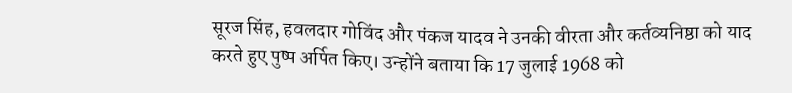सूरज सिंह, हवलदार गोविंद और पंकज यादव ने उनकी वीरता और कर्तव्यनिष्ठा को याद करते हुए पुष्प अर्पित किए। उन्होंने बताया कि 17 जुलाई 1968 को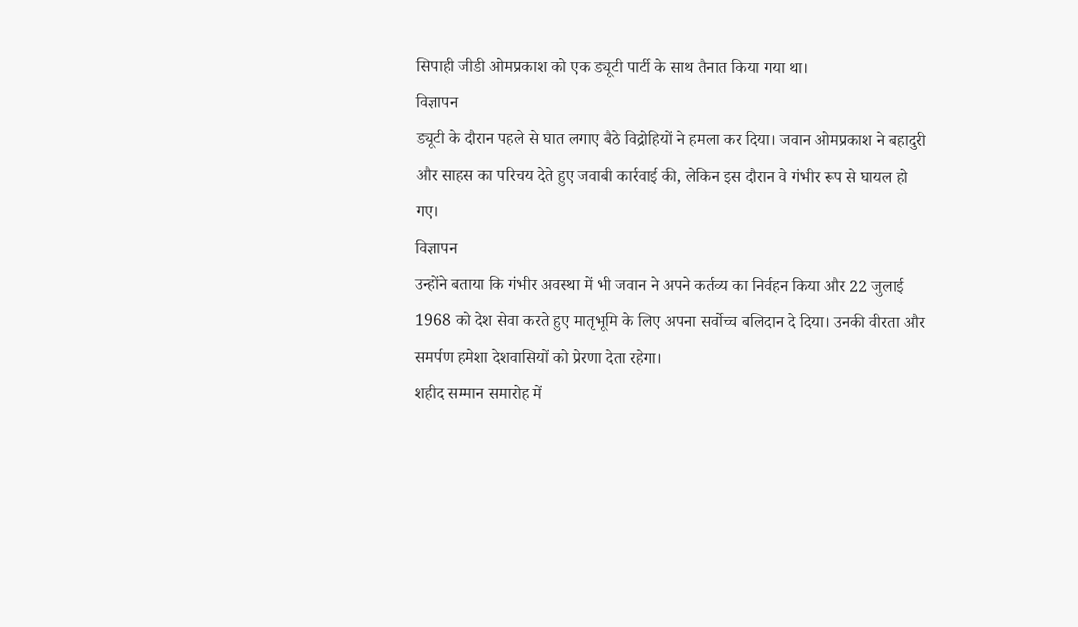सिपाही जीडी ओमप्रकाश को एक ड्यूटी पार्टी के साथ तैनात किया गया था।
विज्ञापन
ड्यूटी के दौरान पहले से घात लगाए बैठे विद्रोहियों ने हमला कर दिया। जवान ओमप्रकाश ने बहादुरी और साहस का परिचय देते हुए जवाबी कार्रवाई की, लेकिन इस दौरान वे गंभीर रूप से घायल हो गए।
विज्ञापन
उन्होंने बताया कि गंभीर अवस्था में भी जवान ने अपने कर्तव्य का निर्वहन किया और 22 जुलाई 1968 को देश सेवा करते हुए मातृभूमि के लिए अपना सर्वोच्च बलिदान दे दिया। उनकी वीरता और समर्पण हमेशा देशवासियों को प्रेरणा देता रहेगा।
शहीद सम्मान समारोह में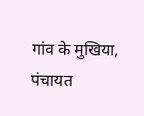गांव के मुखिया, पंचायत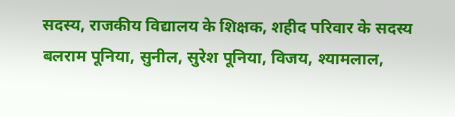सदस्य, राजकीय विद्यालय के शिक्षक, शहीद परिवार के सदस्य बलराम पूनिया, सुनील, सुरेश पूनिया, विजय, श्यामलाल,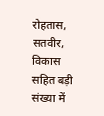रोहतास, सतवीर, विकास सहित बड़ी संख्या में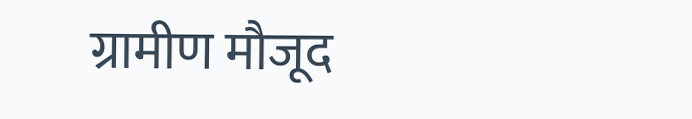ग्रामीण मौजूद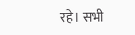रहे। सभी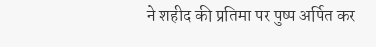ने शहीद की प्रतिमा पर पुष्प अर्पित कर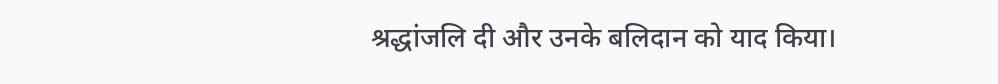श्रद्धांजलि दी और उनके बलिदान को याद किया।